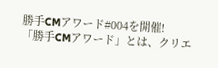勝手CMアワード#004を開催!
「勝手CMアワード」とは、クリエ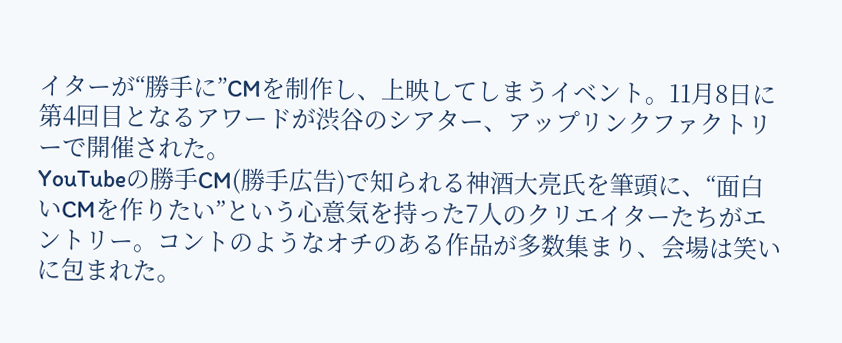イターが“勝手に”CMを制作し、上映してしまうイベント。11月8日に第4回目となるアワードが渋谷のシアター、アップリンクファクトリーで開催された。
YouTubeの勝手CM(勝手広告)で知られる神酒大亮氏を筆頭に、“面白いCMを作りたい”という心意気を持った7人のクリエイターたちがエントリー。コントのようなオチのある作品が多数集まり、会場は笑いに包まれた。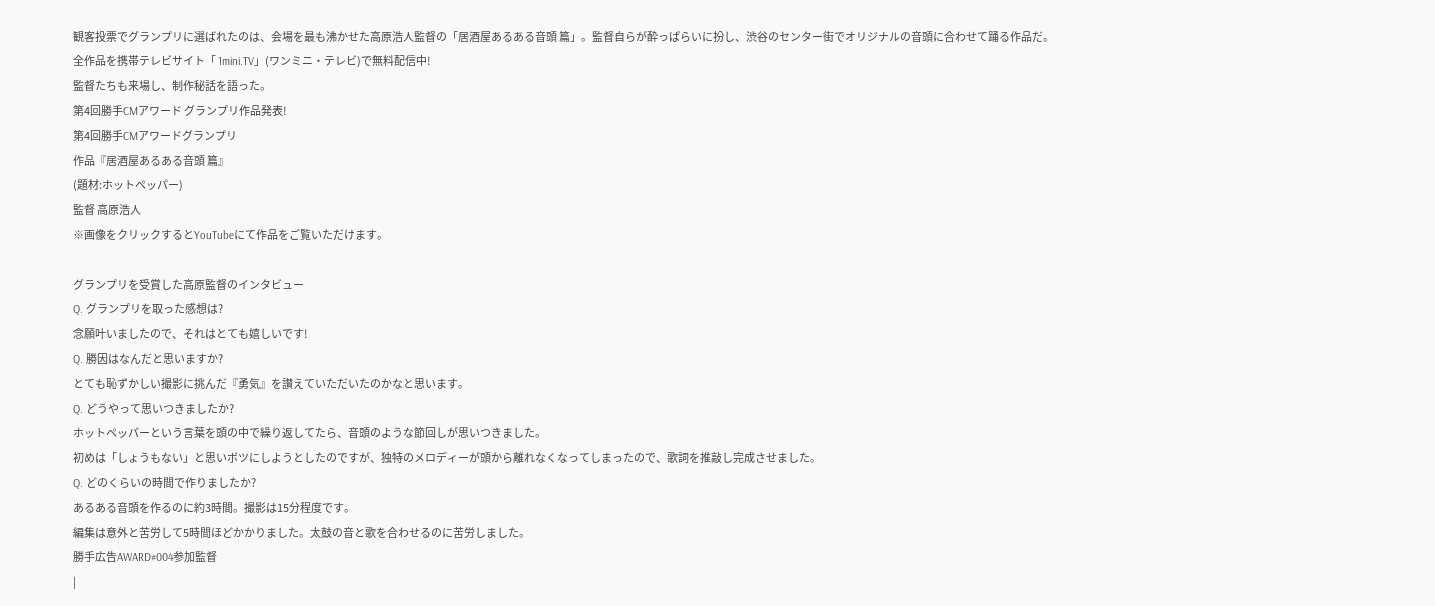観客投票でグランプリに選ばれたのは、会場を最も沸かせた高原浩人監督の「居酒屋あるある音頭 篇」。監督自らが酔っぱらいに扮し、渋谷のセンター街でオリジナルの音頭に合わせて踊る作品だ。
全作品を携帯テレビサイト「 1mini.TV」(ワンミニ・テレビ)で無料配信中!
監督たちも来場し、制作秘話を語った。
第4回勝手CMアワード グランプリ作品発表!
第4回勝手CMアワードグランプリ
作品『居酒屋あるある音頭 篇』
(題材:ホットペッパー)
監督 高原浩人
※画像をクリックするとYouTubeにて作品をご覧いただけます。

グランプリを受賞した高原監督のインタビュー
Q. グランプリを取った感想は?
念願叶いましたので、それはとても嬉しいです!
Q. 勝因はなんだと思いますか?
とても恥ずかしい撮影に挑んだ『勇気』を讃えていただいたのかなと思います。
Q. どうやって思いつきましたか?
ホットペッパーという言葉を頭の中で繰り返してたら、音頭のような節回しが思いつきました。
初めは「しょうもない」と思いボツにしようとしたのですが、独特のメロディーが頭から離れなくなってしまったので、歌詞を推敲し完成させました。
Q. どのくらいの時間で作りましたか?
あるある音頭を作るのに約3時間。撮影は15分程度です。
編集は意外と苦労して5時間ほどかかりました。太鼓の音と歌を合わせるのに苦労しました。
勝手広告AWARD#004参加監督
|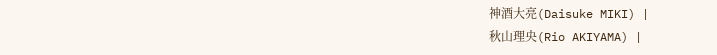神酒大亮(Daisuke MIKI) |
秋山理央(Rio AKIYAMA) |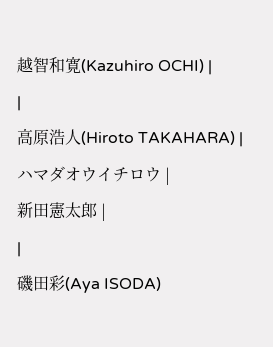越智和寛(Kazuhiro OCHI) |
|
高原浩人(Hiroto TAKAHARA) |
ハマダオウイチロウ |
新田憲太郎 |
|
磯田彩(Aya ISODA)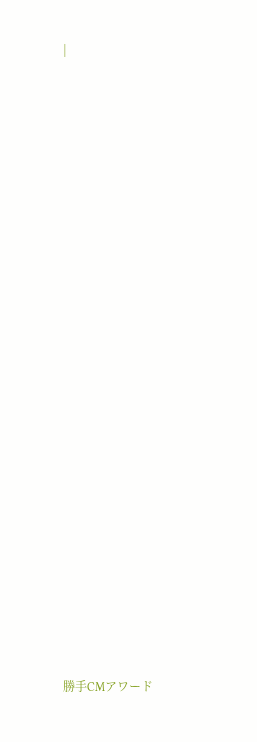|























勝手CMアワード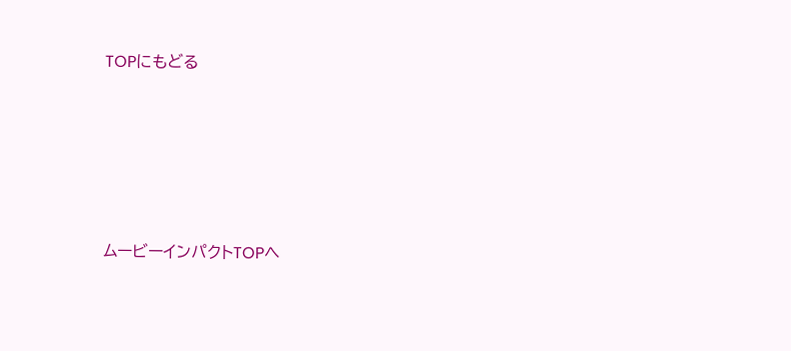TOPにもどる






ムービーインパクトTOPへ